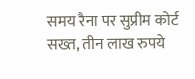समय रैना पर सुप्रीम कोर्ट सख्त, तीन लाख रुपये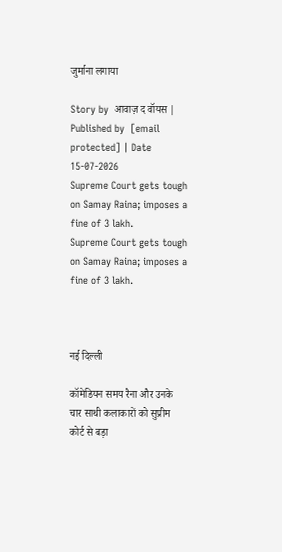जुर्माना लगाया

Story by  आवाज़ द वॉयस | Published by  [email protected] | Date 15-07-2026
Supreme Court gets tough on Samay Raina; imposes a fine of 3 lakh.
Supreme Court gets tough on Samay Raina; imposes a fine of 3 lakh.



नई दिल्ली

कॉमेडियन समय रैना और उनके चार साथी कलाकारों को सुप्रीम कोर्ट से बड़ा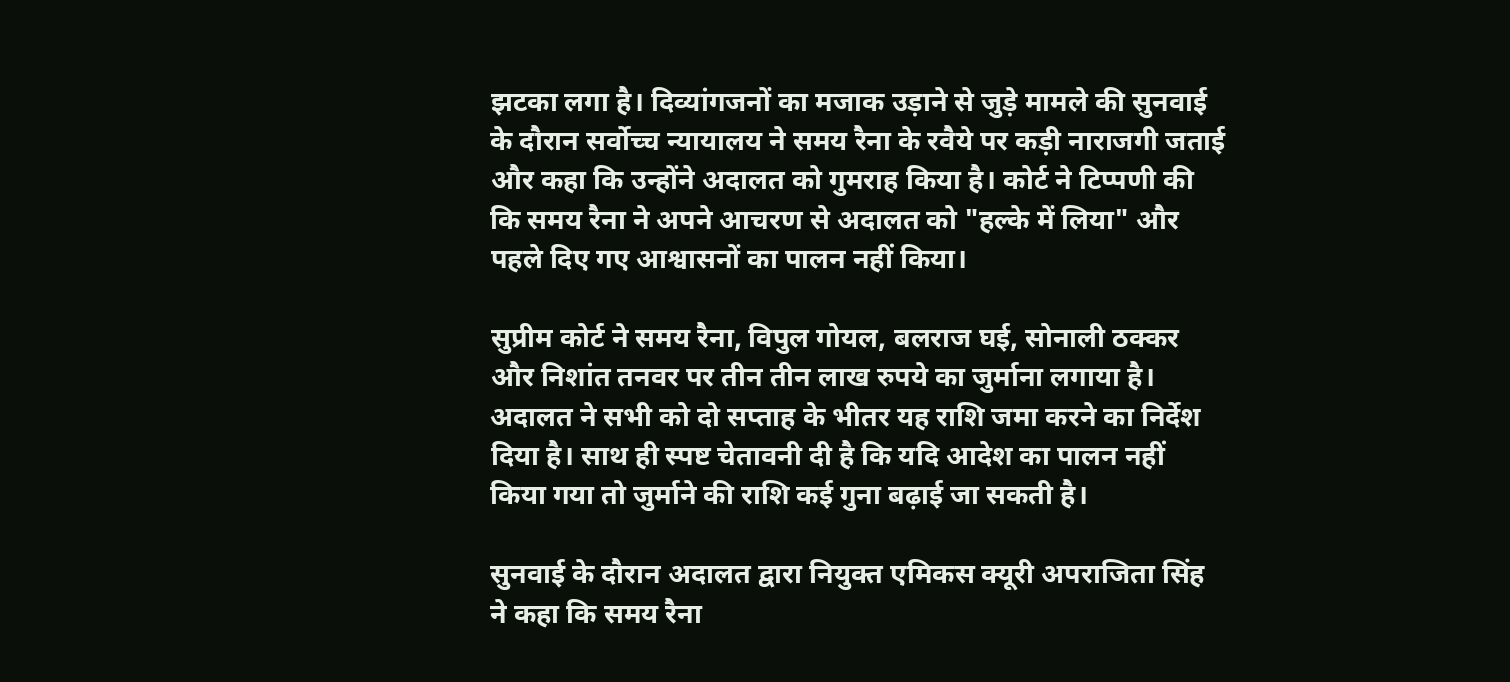झटका लगा है। दिव्यांगजनों का मजाक उड़ाने से जुड़े मामले की सुनवाई के दौरान सर्वोच्च न्यायालय ने समय रैना के रवैये पर कड़ी नाराजगी जताई और कहा कि उन्होंने अदालत को गुमराह किया है। कोर्ट ने टिप्पणी की कि समय रैना ने अपने आचरण से अदालत को "हल्के में लिया" और पहले दिए गए आश्वासनों का पालन नहीं किया।

सुप्रीम कोर्ट ने समय रैना, विपुल गोयल, बलराज घई, सोनाली ठक्कर और निशांत तनवर पर तीन तीन लाख रुपये का जुर्माना लगाया है। अदालत ने सभी को दो सप्ताह के भीतर यह राशि जमा करने का निर्देश दिया है। साथ ही स्पष्ट चेतावनी दी है कि यदि आदेश का पालन नहीं किया गया तो जुर्माने की राशि कई गुना बढ़ाई जा सकती है।

सुनवाई के दौरान अदालत द्वारा नियुक्त एमिकस क्यूरी अपराजिता सिंह ने कहा कि समय रैना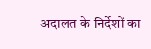अदालत के निर्देशों का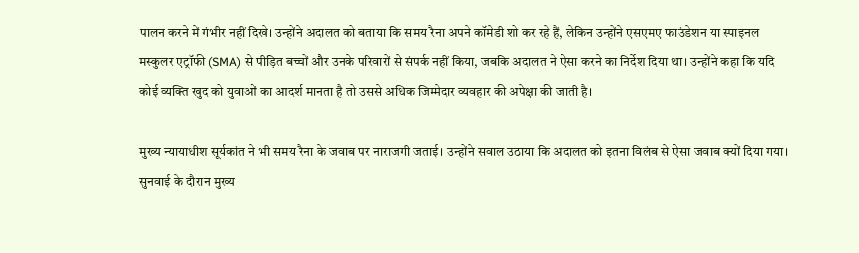पालन करने में गंभीर नहीं दिखे। उन्होंने अदालत को बताया कि समय रैना अपने कॉमेडी शो कर रहे हैं, लेकिन उन्होंने एसएमए फाउंडेशन या स्पाइनल मस्कुलर एट्रॉफी (SMA) से पीड़ित बच्चों और उनके परिवारों से संपर्क नहीं किया, जबकि अदालत ने ऐसा करने का निर्देश दिया था। उन्होंने कहा कि यदि कोई व्यक्ति खुद को युवाओं का आदर्श मानता है तो उससे अधिक जिम्मेदार व्यवहार की अपेक्षा की जाती है।

मुख्य न्यायाधीश सूर्यकांत ने भी समय रैना के जवाब पर नाराजगी जताई। उन्होंने सवाल उठाया कि अदालत को इतना विलंब से ऐसा जवाब क्यों दिया गया। सुनवाई के दौरान मुख्य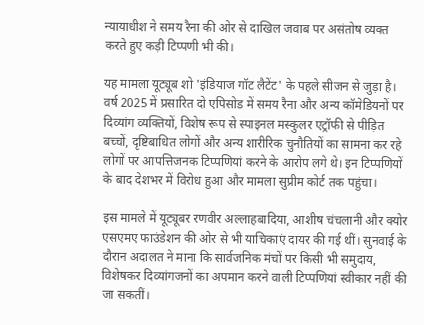न्यायाधीश ने समय रैना की ओर से दाखिल जवाब पर असंतोष व्यक्त करते हुए कड़ी टिप्पणी भी की।

यह मामला यूट्यूब शो 'इंडियाज गॉट लैटेंट' के पहले सीजन से जुड़ा है। वर्ष 2025 में प्रसारित दो एपिसोड में समय रैना और अन्य कॉमेडियनों पर दिव्यांग व्यक्तियों, विशेष रूप से स्पाइनल मस्कुलर एट्रॉफी से पीड़ित बच्चों, दृष्टिबाधित लोगों और अन्य शारीरिक चुनौतियों का सामना कर रहे लोगों पर आपत्तिजनक टिप्पणियां करने के आरोप लगे थे। इन टिप्पणियों के बाद देशभर में विरोध हुआ और मामला सुप्रीम कोर्ट तक पहुंचा।

इस मामले में यूट्यूबर रणवीर अल्लाहबादिया, आशीष चंचलानी और क्योर एसएमए फाउंडेशन की ओर से भी याचिकाएं दायर की गई थीं। सुनवाई के दौरान अदालत ने माना कि सार्वजनिक मंचों पर किसी भी समुदाय, विशेषकर दिव्यांगजनों का अपमान करने वाली टिप्पणियां स्वीकार नहीं की जा सकतीं।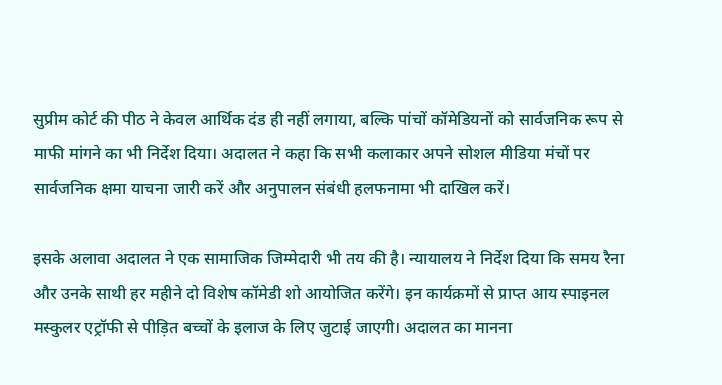सुप्रीम कोर्ट की पीठ ने केवल आर्थिक दंड ही नहीं लगाया, बल्कि पांचों कॉमेडियनों को सार्वजनिक रूप से माफी मांगने का भी निर्देश दिया। अदालत ने कहा कि सभी कलाकार अपने सोशल मीडिया मंचों पर सार्वजनिक क्षमा याचना जारी करें और अनुपालन संबंधी हलफनामा भी दाखिल करें।

इसके अलावा अदालत ने एक सामाजिक जिम्मेदारी भी तय की है। न्यायालय ने निर्देश दिया कि समय रैना और उनके साथी हर महीने दो विशेष कॉमेडी शो आयोजित करेंगे। इन कार्यक्रमों से प्राप्त आय स्पाइनल मस्कुलर एट्रॉफी से पीड़ित बच्चों के इलाज के लिए जुटाई जाएगी। अदालत का मानना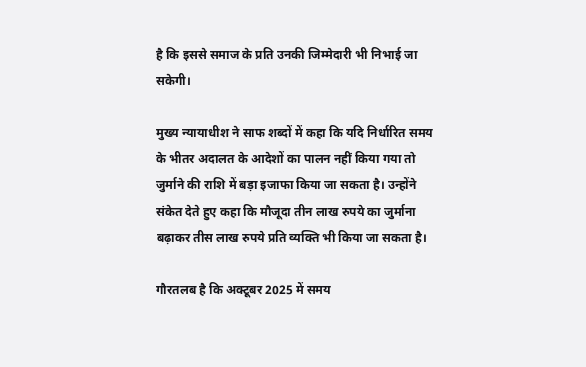है कि इससे समाज के प्रति उनकी जिम्मेदारी भी निभाई जा सकेगी।

मुख्य न्यायाधीश ने साफ शब्दों में कहा कि यदि निर्धारित समय के भीतर अदालत के आदेशों का पालन नहीं किया गया तो जुर्माने की राशि में बड़ा इजाफा किया जा सकता है। उन्होंने संकेत देते हुए कहा कि मौजूदा तीन लाख रुपये का जुर्माना बढ़ाकर तीस लाख रुपये प्रति व्यक्ति भी किया जा सकता है।

गौरतलब है कि अक्टूबर 2025 में समय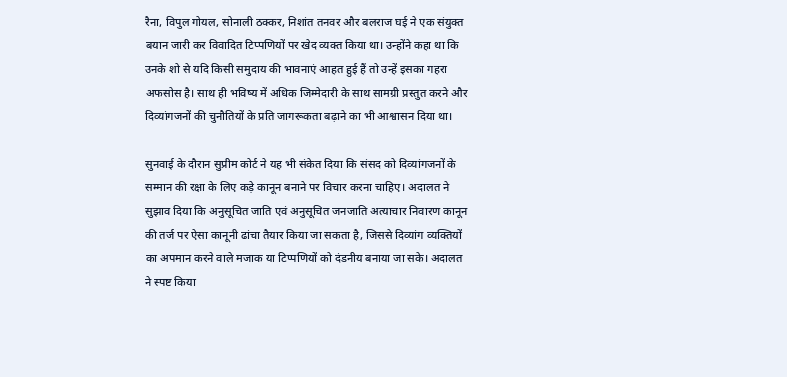रैना, विपुल गोयल, सोनाली ठक्कर, निशांत तनवर और बलराज घई ने एक संयुक्त बयान जारी कर विवादित टिप्पणियों पर खेद व्यक्त किया था। उन्होंने कहा था कि उनके शो से यदि किसी समुदाय की भावनाएं आहत हुई हैं तो उन्हें इसका गहरा अफसोस है। साथ ही भविष्य में अधिक जिम्मेदारी के साथ सामग्री प्रस्तुत करने और दिव्यांगजनों की चुनौतियों के प्रति जागरूकता बढ़ाने का भी आश्वासन दिया था।

सुनवाई के दौरान सुप्रीम कोर्ट ने यह भी संकेत दिया कि संसद को दिव्यांगजनों के सम्मान की रक्षा के लिए कड़े कानून बनाने पर विचार करना चाहिए। अदालत ने सुझाव दिया कि अनुसूचित जाति एवं अनुसूचित जनजाति अत्याचार निवारण कानून की तर्ज पर ऐसा कानूनी ढांचा तैयार किया जा सकता है, जिससे दिव्यांग व्यक्तियों का अपमान करने वाले मजाक या टिप्पणियों को दंडनीय बनाया जा सके। अदालत ने स्पष्ट किया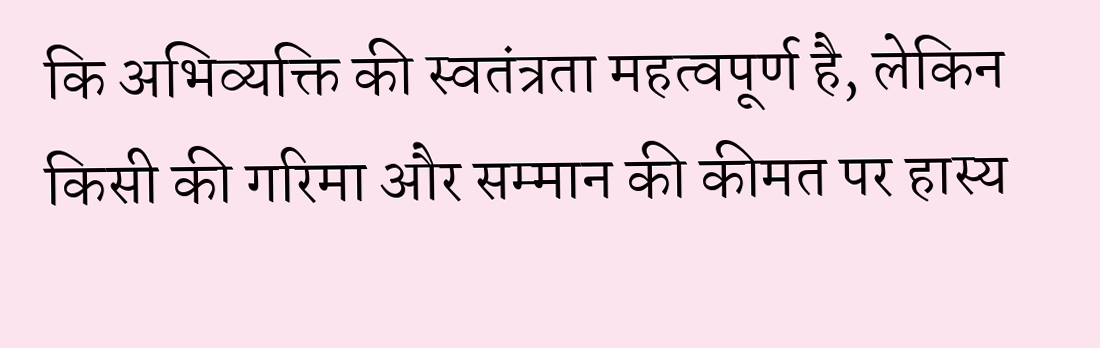कि अभिव्यक्ति की स्वतंत्रता महत्वपूर्ण है, लेकिन किसी की गरिमा और सम्मान की कीमत पर हास्य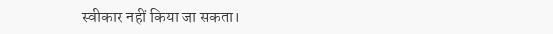स्वीकार नहीं किया जा सकता।